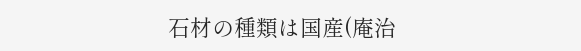石材の種類は国産(庵治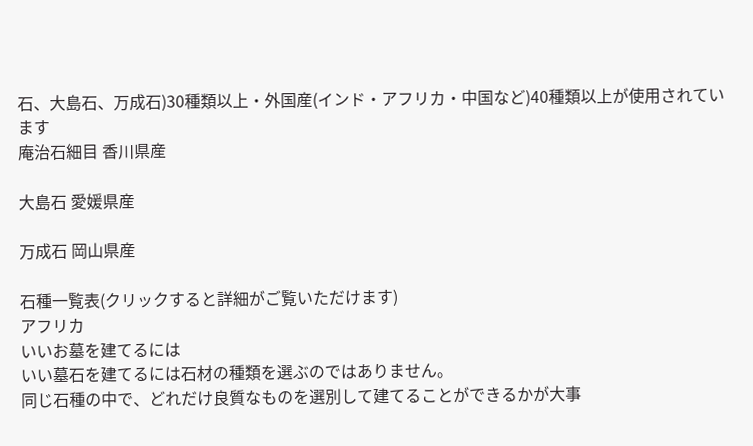石、大島石、万成石)30種類以上・外国産(インド・アフリカ・中国など)40種類以上が使用されています
庵治石細目 香川県産

大島石 愛媛県産

万成石 岡山県産

石種一覧表(クリックすると詳細がご覧いただけます)
アフリカ
いいお墓を建てるには
いい墓石を建てるには石材の種類を選ぶのではありません。
同じ石種の中で、どれだけ良質なものを選別して建てることができるかが大事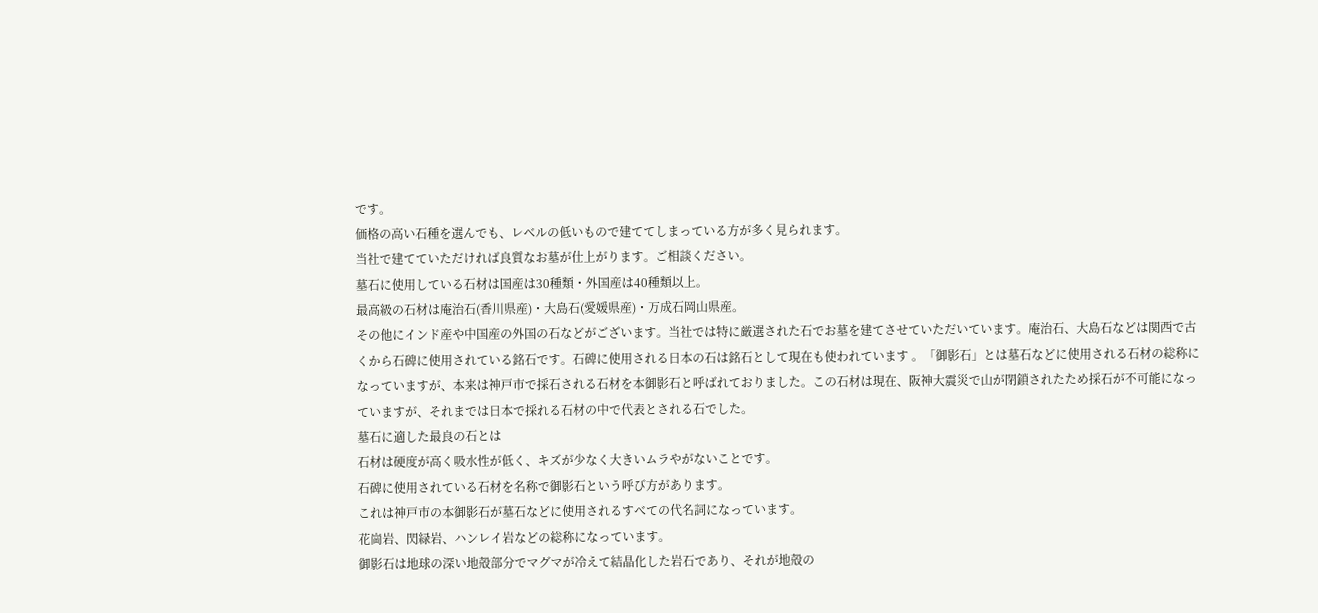です。
価格の高い石種を選んでも、レベルの低いもので建ててしまっている方が多く見られます。
当社で建てていただければ良質なお墓が仕上がります。ご相談ください。
墓石に使用している石材は国産は30種類・外国産は40種類以上。
最高級の石材は庵治石(香川県産)・大島石(愛媛県産)・万成石岡山県産。
その他にインド産や中国産の外国の石などがございます。当社では特に厳選された石でお墓を建てさせていただいています。庵治石、大島石などは関西で古くから石碑に使用されている銘石です。石碑に使用される日本の石は銘石として現在も使われています 。「御影石」とは墓石などに使用される石材の総称になっていますが、本来は神戸市で採石される石材を本御影石と呼ばれておりました。この石材は現在、阪神大震災で山が閉鎖されたため採石が不可能になっていますが、それまでは日本で採れる石材の中で代表とされる石でした。
墓石に適した最良の石とは
石材は硬度が高く吸水性が低く、キズが少なく大きいムラやがないことです。
石碑に使用されている石材を名称で御影石という呼び方があります。
これは神戸市の本御影石が墓石などに使用されるすべての代名詞になっています。
花崗岩、閃緑岩、ハンレイ岩などの総称になっています。
御影石は地球の深い地殻部分でマグマが冷えて結晶化した岩石であり、それが地殻の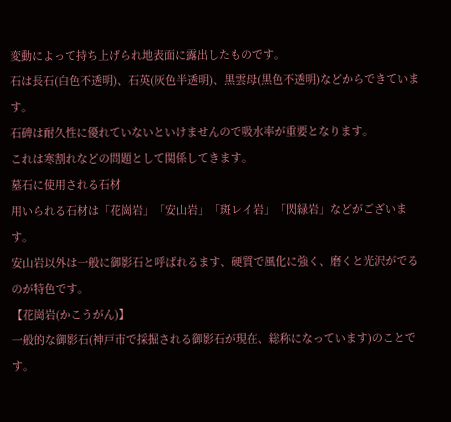変動によって持ち上げられ地表面に露出したものです。
石は長石(白色不透明)、石英(灰色半透明)、黒雲母(黒色不透明)などからできています。
石碑は耐久性に優れていないといけませんので吸水率が重要となります。
これは寒割れなどの問題として関係してきます。
墓石に使用される石材
用いられる石材は「花崗岩」「安山岩」「斑レイ岩」「閃緑岩」などがございます。
安山岩以外は一般に御影石と呼ばれるます、硬質で風化に強く、磨くと光沢がでるのが特色です。
【花崗岩(かこうがん)】
一般的な御影石(神戸市で採掘される御影石が現在、総称になっています)のことです。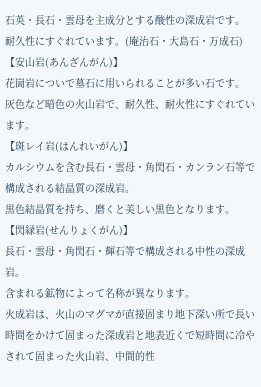石英・長石・雲母を主成分とする酸性の深成岩です。
耐久性にすぐれています。(庵治石・大島石・万成石)
【安山岩(あんざんがん)】
花崗岩についで墓石に用いられることが多い石です。
灰色など暗色の火山岩で、耐久性、耐火性にすぐれています。
【斑レイ岩(はんれいがん)】
カルシウムを含む長石・雲母・角閃石・カンラン石等で構成される結晶質の深成岩。
黒色結晶質を持ち、磨くと美しい黒色となります。
【閃緑岩(せんりょくがん)】
長石・雲母・角閃石・輝石等で構成される中性の深成岩。
含まれる鉱物によって名称が異なります。
火成岩は、火山のマグマが直接固まり地下深い所で長い時間をかけて固まった深成岩と地表近くで短時間に冷やされて固まった火山岩、中間的性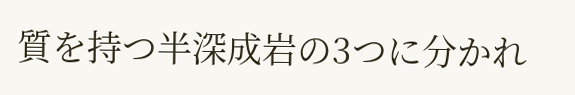質を持つ半深成岩の3つに分かれ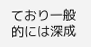ており一般的には深成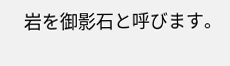岩を御影石と呼びます。